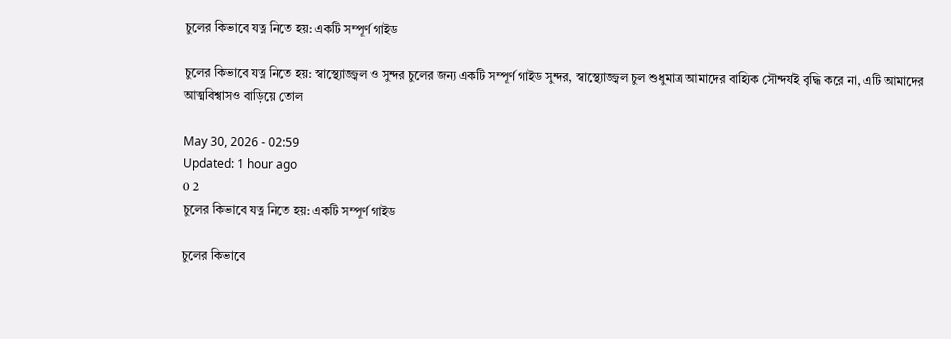চুলের কিভাবে যত্ন নিতে হয়: একটি সম্পূর্ণ গাইড

চুলের কিভাবে যত্ন নিতে হয়: স্বাস্থ্যোজ্জ্বল ও সুন্দর চুলের জন্য একটি সম্পূর্ণ গাইড সুন্দর, স্বাস্থ্যোজ্জ্বল চুল শুধুমাত্র আমাদের বাহ্যিক সৌন্দর্যই বৃদ্ধি করে না, এটি আমাদের আত্মবিশ্বাসও বাড়িয়ে তোল

May 30, 2026 - 02:59
Updated: 1 hour ago
0 2
চুলের কিভাবে যত্ন নিতে হয়: একটি সম্পূর্ণ গাইড

চুলের কিভাবে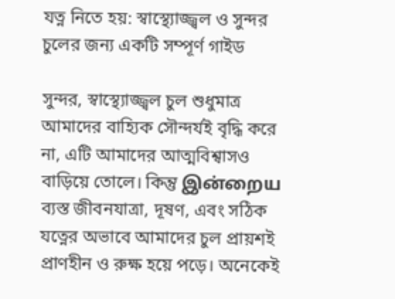যত্ন নিতে হয়: স্বাস্থ্যোজ্জ্বল ও সুন্দর চুলের জন্য একটি সম্পূর্ণ গাইড

সুন্দর, স্বাস্থ্যোজ্জ্বল চুল শুধুমাত্র আমাদের বাহ্যিক সৌন্দর্যই বৃদ্ধি করে না, এটি আমাদের আত্মবিশ্বাসও বাড়িয়ে তোলে। কিন্তু இன்றைய ব্যস্ত জীবনযাত্রা, দূষণ, এবং সঠিক যত্নের অভাবে আমাদের চুল প্রায়শই প্রাণহীন ও রুক্ষ হয়ে পড়ে। অনেকেই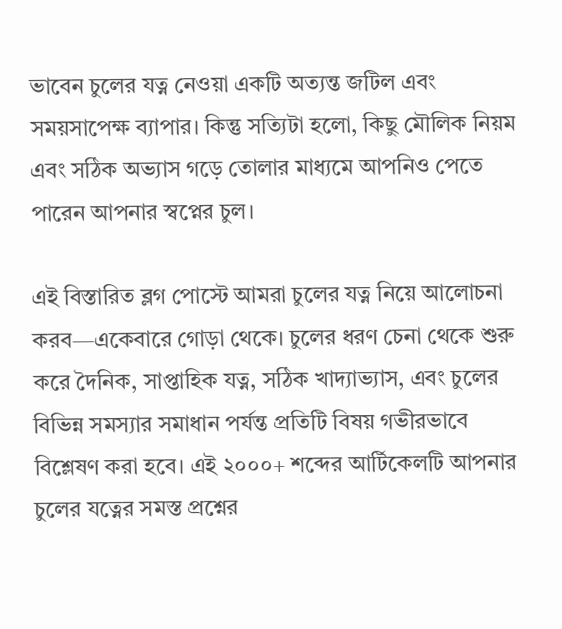ভাবেন চুলের যত্ন নেওয়া একটি অত্যন্ত জটিল এবং সময়সাপেক্ষ ব্যাপার। কিন্তু সত্যিটা হলো, কিছু মৌলিক নিয়ম এবং সঠিক অভ্যাস গড়ে তোলার মাধ্যমে আপনিও পেতে পারেন আপনার স্বপ্নের চুল।

এই বিস্তারিত ব্লগ পোস্টে আমরা চুলের যত্ন নিয়ে আলোচনা করব—একেবারে গোড়া থেকে। চুলের ধরণ চেনা থেকে শুরু করে দৈনিক, সাপ্তাহিক যত্ন, সঠিক খাদ্যাভ্যাস, এবং চুলের বিভিন্ন সমস্যার সমাধান পর্যন্ত প্রতিটি বিষয় গভীরভাবে বিশ্লেষণ করা হবে। এই ২০০০+ শব্দের আর্টিকেলটি আপনার চুলের যত্নের সমস্ত প্রশ্নের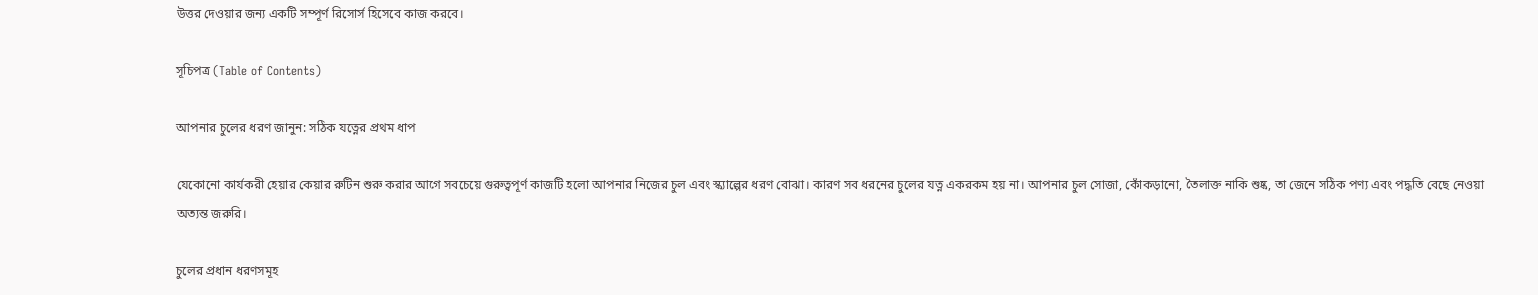উত্তর দেওয়ার জন্য একটি সম্পূর্ণ রিসোর্স হিসেবে কাজ করবে।

সূচিপত্র (Table of Contents)

আপনার চুলের ধরণ জানুন: সঠিক যত্নের প্রথম ধাপ

যেকোনো কার্যকরী হেয়ার কেয়ার রুটিন শুরু করার আগে সবচেয়ে গুরুত্বপূর্ণ কাজটি হলো আপনার নিজের চুল এবং স্ক্যাল্পের ধরণ বোঝা। কারণ সব ধরনের চুলের যত্ন একরকম হয় না। আপনার চুল সোজা, কোঁকড়ানো, তৈলাক্ত নাকি শুষ্ক, তা জেনে সঠিক পণ্য এবং পদ্ধতি বেছে নেওয়া অত্যন্ত জরুরি।

চুলের প্রধান ধরণসমূহ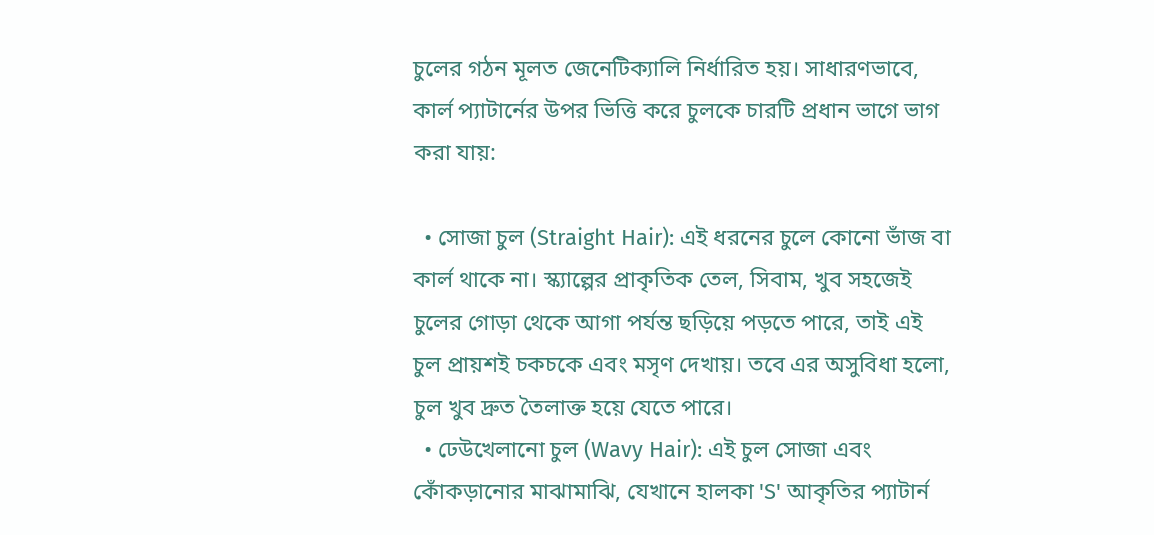চুলের গঠন মূলত জেনেটিক্যালি নির্ধারিত হয়। সাধারণভাবে, কার্ল প্যাটার্নের উপর ভিত্তি করে চুলকে চারটি প্রধান ভাগে ভাগ করা যায়:

  • সোজা চুল (Straight Hair): এই ধরনের চুলে কোনো ভাঁজ বা কার্ল থাকে না। স্ক্যাল্পের প্রাকৃতিক তেল, সিবাম, খুব সহজেই চুলের গোড়া থেকে আগা পর্যন্ত ছড়িয়ে পড়তে পারে, তাই এই চুল প্রায়শই চকচকে এবং মসৃণ দেখায়। তবে এর অসুবিধা হলো, চুল খুব দ্রুত তৈলাক্ত হয়ে যেতে পারে।
  • ঢেউখেলানো চুল (Wavy Hair): এই চুল সোজা এবং কোঁকড়ানোর মাঝামাঝি, যেখানে হালকা 'S' আকৃতির প্যাটার্ন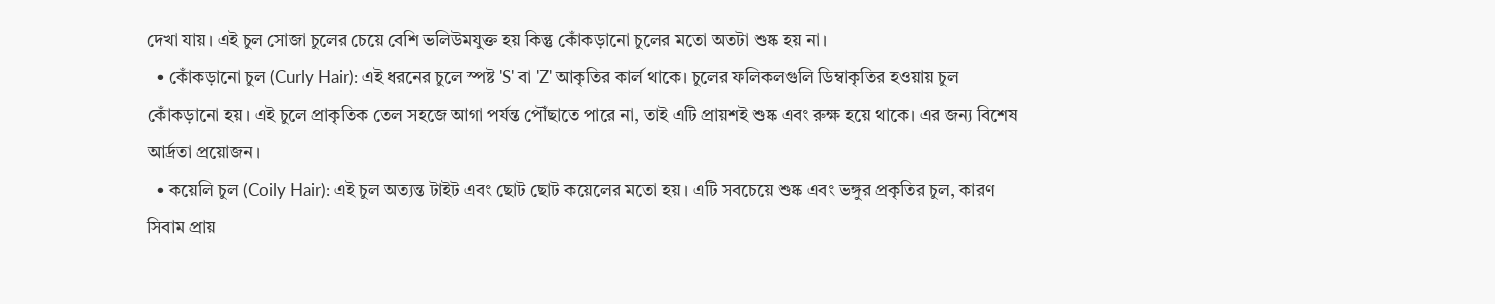দেখা যায়। এই চুল সোজা চুলের চেয়ে বেশি ভলিউমযুক্ত হয় কিন্তু কোঁকড়ানো চুলের মতো অতটা শুষ্ক হয় না।
  • কোঁকড়ানো চুল (Curly Hair): এই ধরনের চুলে স্পষ্ট 'S' বা 'Z' আকৃতির কার্ল থাকে। চুলের ফলিকলগুলি ডিম্বাকৃতির হওয়ায় চুল কোঁকড়ানো হয়। এই চুলে প্রাকৃতিক তেল সহজে আগা পর্যন্ত পৌঁছাতে পারে না, তাই এটি প্রায়শই শুষ্ক এবং রুক্ষ হয়ে থাকে। এর জন্য বিশেষ আর্দ্রতা প্রয়োজন।
  • কয়েলি চুল (Coily Hair): এই চুল অত্যন্ত টাইট এবং ছোট ছোট কয়েলের মতো হয়। এটি সবচেয়ে শুষ্ক এবং ভঙ্গুর প্রকৃতির চুল, কারণ সিবাম প্রায়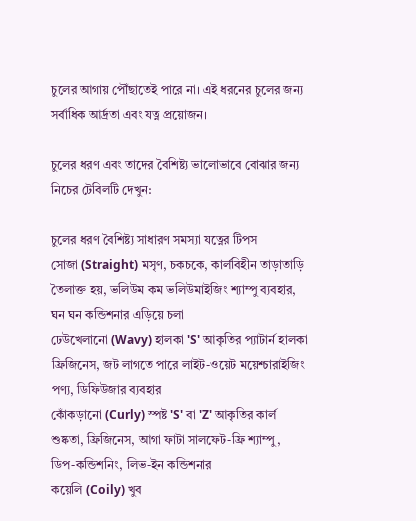চুলের আগায় পৌঁছাতেই পারে না। এই ধরনের চুলের জন্য সর্বাধিক আর্দ্রতা এবং যত্ন প্রয়োজন।

চুলের ধরণ এবং তাদের বৈশিষ্ট্য ভালোভাবে বোঝার জন্য নিচের টেবিলটি দেখুন:

চুলের ধরণ বৈশিষ্ট্য সাধারণ সমস্যা যত্নের টিপস
সোজা (Straight) মসৃণ, চকচকে, কার্লবিহীন তাড়াতাড়ি তৈলাক্ত হয়, ভলিউম কম ভলিউমাইজিং শ্যাম্পু ব্যবহার, ঘন ঘন কন্ডিশনার এড়িয়ে চলা
ঢেউখেলানো (Wavy) হালকা 'S' আকৃতির প্যাটার্ন হালকা ফ্রিজিনেস, জট লাগতে পারে লাইট-ওয়েট ময়েশ্চারাইজিং পণ্য, ডিফিউজার ব্যবহার
কোঁকড়ানো (Curly) স্পষ্ট 'S' বা 'Z' আকৃতির কার্ল শুষ্কতা, ফ্রিজিনেস, আগা ফাটা সালফেট-ফ্রি শ্যাম্পু, ডিপ-কন্ডিশনিং, লিভ-ইন কন্ডিশনার
কয়েলি (Coily) খুব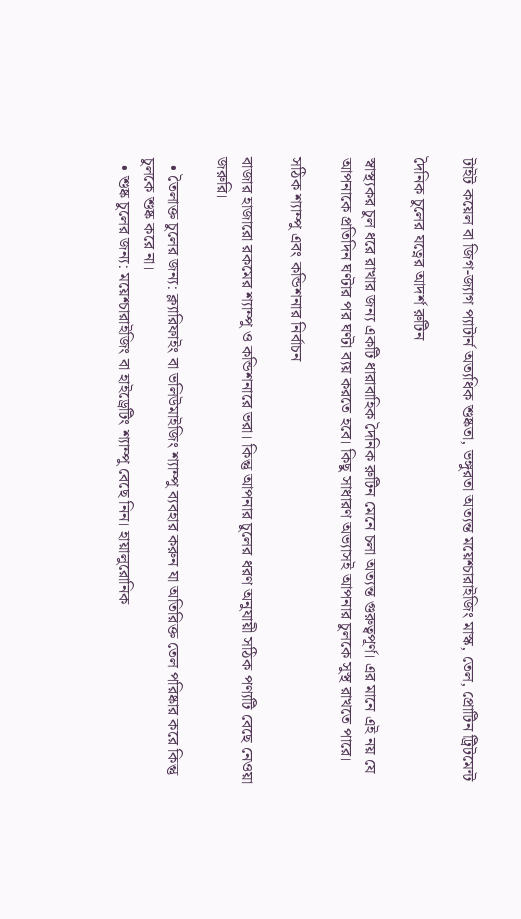টাইট কয়েল বা জিগ-জ্যাগ প্যাটার্ন অত্যধিক শুষ্কতা, ভঙ্গুরতা অত্যন্ত ময়েশ্চারাইজিং মাস্ক, তেল, প্রোটিন ট্রিটমেন্ট

দৈনিক চুলের যত্নের আদর্শ রুটিন

স্বাস্থ্যকর চুল ধরে রাখার জন্য একটি ধারাবাহিক দৈনিক রুটিন মেনে চলা অত্যন্ত গুরুত্বপূর্ণ। এর মানে এই নয় যে আপনাকে প্রতিদিন ঘণ্টার পর ঘণ্টা ব্যয় করতে হবে। কিছু সাধারণ অভ্যাসই আপনার চুলকে সুস্থ রাখতে পারে।

সঠিক শ্যাম্পু এবং কন্ডিশনার নির্বাচন

বাজার হাজারো রকমের শ্যাম্পু ও কন্ডিশনারে ভরা। কিন্তু আপনার চুলের ধরণ অনুযায়ী সঠিক পণ্যটি বেছে নেওয়া জরুরি।

  • তৈলাক্ত চুলের জন্য: ক্ল্যারিফাইং বা ভলিউমাইজিং শ্যাম্পু ব্যবহার করুন যা অতিরিক্ত তেল পরিষ্কার করে কিন্তু চুলকে শুষ্ক করে না।
  • শুষ্ক চুলের জন্য: ময়েশ্চারাইজিং বা হাইড্রেটিং শ্যাম্পু বেছে নিন। হায়ালুরোনিক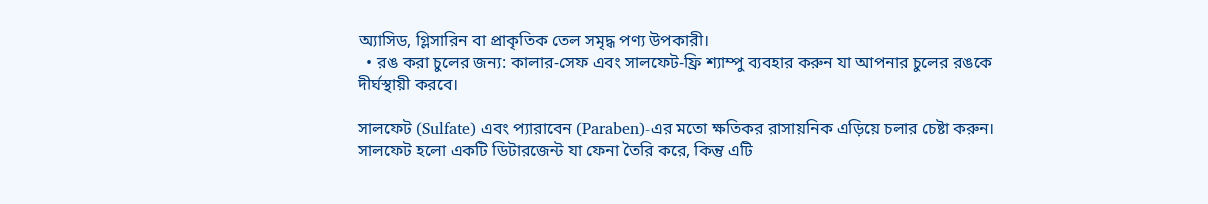অ্যাসিড, গ্লিসারিন বা প্রাকৃতিক তেল সমৃদ্ধ পণ্য উপকারী।
  • রঙ করা চুলের জন্য: কালার-সেফ এবং সালফেট-ফ্রি শ্যাম্পু ব্যবহার করুন যা আপনার চুলের রঙকে দীর্ঘস্থায়ী করবে।

সালফেট (Sulfate) এবং প্যারাবেন (Paraben)-এর মতো ক্ষতিকর রাসায়নিক এড়িয়ে চলার চেষ্টা করুন। সালফেট হলো একটি ডিটারজেন্ট যা ফেনা তৈরি করে, কিন্তু এটি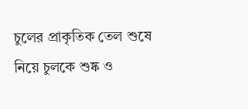চুলের প্রাকৃতিক তেল শুষে নিয়ে চুলকে শুষ্ক ও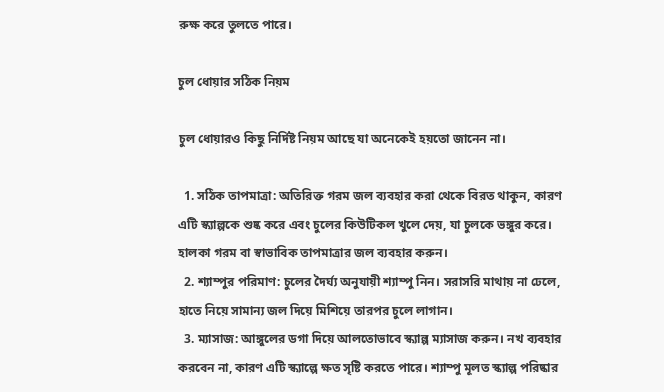রুক্ষ করে তুলতে পারে।

চুল ধোয়ার সঠিক নিয়ম

চুল ধোয়ারও কিছু নির্দিষ্ট নিয়ম আছে যা অনেকেই হয়তো জানেন না।

  1. সঠিক তাপমাত্রা: অতিরিক্ত গরম জল ব্যবহার করা থেকে বিরত থাকুন, কারণ এটি স্ক্যাল্পকে শুষ্ক করে এবং চুলের কিউটিকল খুলে দেয়, যা চুলকে ভঙ্গুর করে। হালকা গরম বা স্বাভাবিক তাপমাত্রার জল ব্যবহার করুন।
  2. শ্যাম্পুর পরিমাণ: চুলের দৈর্ঘ্য অনুযায়ী শ্যাম্পু নিন। সরাসরি মাথায় না ঢেলে, হাতে নিয়ে সামান্য জল দিয়ে মিশিয়ে তারপর চুলে লাগান।
  3. ম্যাসাজ: আঙ্গুলের ডগা দিয়ে আলতোভাবে স্ক্যাল্প ম্যাসাজ করুন। নখ ব্যবহার করবেন না, কারণ এটি স্ক্যাল্পে ক্ষত সৃষ্টি করতে পারে। শ্যাম্পু মূলত স্ক্যাল্প পরিষ্কার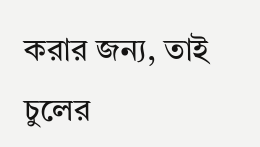করার জন্য, তাই চুলের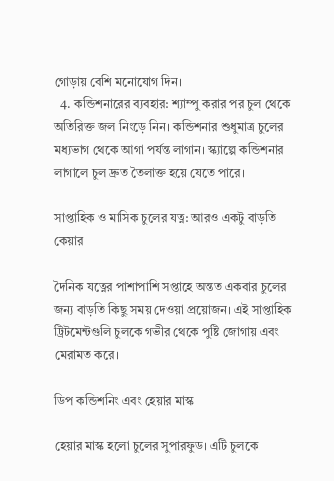গোড়ায় বেশি মনোযোগ দিন।
  4. কন্ডিশনারের ব্যবহার: শ্যাম্পু করার পর চুল থেকে অতিরিক্ত জল নিংড়ে নিন। কন্ডিশনার শুধুমাত্র চুলের মধ্যভাগ থেকে আগা পর্যন্ত লাগান। স্ক্যাল্পে কন্ডিশনার লাগালে চুল দ্রুত তৈলাক্ত হয়ে যেতে পারে।

সাপ্তাহিক ও মাসিক চুলের যত্ন: আরও একটু বাড়তি কেয়ার

দৈনিক যত্নের পাশাপাশি সপ্তাহে অন্তত একবার চুলের জন্য বাড়তি কিছু সময় দেওয়া প্রয়োজন। এই সাপ্তাহিক ট্রিটমেন্টগুলি চুলকে গভীর থেকে পুষ্টি জোগায় এবং মেরামত করে।

ডিপ কন্ডিশনিং এবং হেয়ার মাস্ক

হেয়ার মাস্ক হলো চুলের সুপারফুড। এটি চুলকে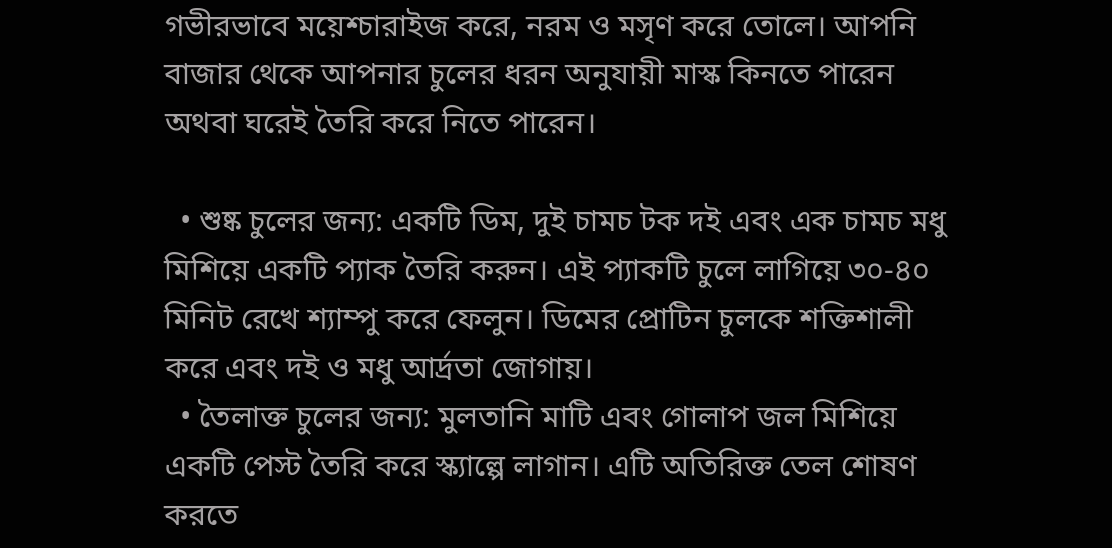গভীরভাবে ময়েশ্চারাইজ করে, নরম ও মসৃণ করে তোলে। আপনি বাজার থেকে আপনার চুলের ধরন অনুযায়ী মাস্ক কিনতে পারেন অথবা ঘরেই তৈরি করে নিতে পারেন।

  • শুষ্ক চুলের জন্য: একটি ডিম, দুই চামচ টক দই এবং এক চামচ মধু মিশিয়ে একটি প্যাক তৈরি করুন। এই প্যাকটি চুলে লাগিয়ে ৩০-৪০ মিনিট রেখে শ্যাম্পু করে ফেলুন। ডিমের প্রোটিন চুলকে শক্তিশালী করে এবং দই ও মধু আর্দ্রতা জোগায়।
  • তৈলাক্ত চুলের জন্য: মুলতানি মাটি এবং গোলাপ জল মিশিয়ে একটি পেস্ট তৈরি করে স্ক্যাল্পে লাগান। এটি অতিরিক্ত তেল শোষণ করতে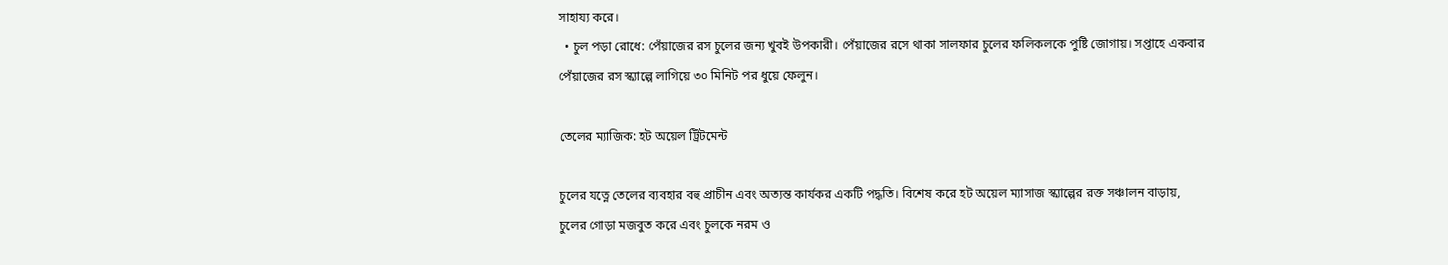সাহায্য করে।
  • চুল পড়া রোধে: পেঁয়াজের রস চুলের জন্য খুবই উপকারী। পেঁয়াজের রসে থাকা সালফার চুলের ফলিকলকে পুষ্টি জোগায়। সপ্তাহে একবার পেঁয়াজের রস স্ক্যাল্পে লাগিয়ে ৩০ মিনিট পর ধুয়ে ফেলুন।

তেলের ম্যাজিক: হট অয়েল ট্রিটমেন্ট

চুলের যত্নে তেলের ব্যবহার বহু প্রাচীন এবং অত্যন্ত কার্যকর একটি পদ্ধতি। বিশেষ করে হট অয়েল ম্যাসাজ স্ক্যাল্পের রক্ত সঞ্চালন বাড়ায়, চুলের গোড়া মজবুত করে এবং চুলকে নরম ও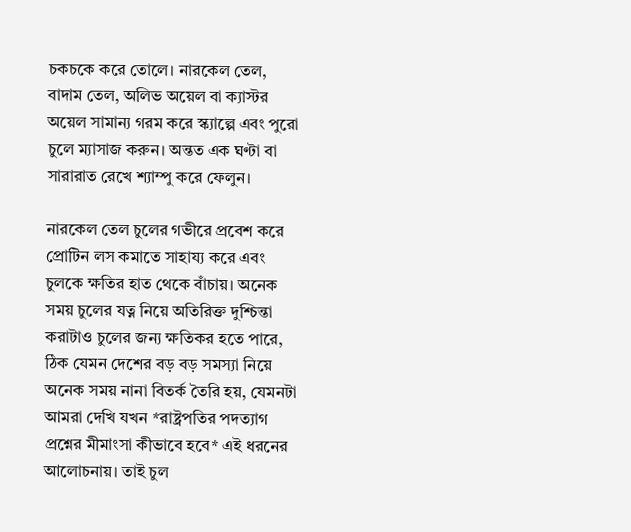চকচকে করে তোলে। নারকেল তেল, বাদাম তেল, অলিভ অয়েল বা ক্যাস্টর অয়েল সামান্য গরম করে স্ক্যাল্পে এবং পুরো চুলে ম্যাসাজ করুন। অন্তত এক ঘণ্টা বা সারারাত রেখে শ্যাম্পু করে ফেলুন।

নারকেল তেল চুলের গভীরে প্রবেশ করে প্রোটিন লস কমাতে সাহায্য করে এবং চুলকে ক্ষতির হাত থেকে বাঁচায়। অনেক সময় চুলের যত্ন নিয়ে অতিরিক্ত দুশ্চিন্তা করাটাও চুলের জন্য ক্ষতিকর হতে পারে, ঠিক যেমন দেশের বড় বড় সমস্যা নিয়ে অনেক সময় নানা বিতর্ক তৈরি হয়, যেমনটা আমরা দেখি যখন *রাষ্ট্রপতির পদত্যাগ প্রশ্নের মীমাংসা কীভাবে হবে* এই ধরনের আলোচনায়। তাই চুল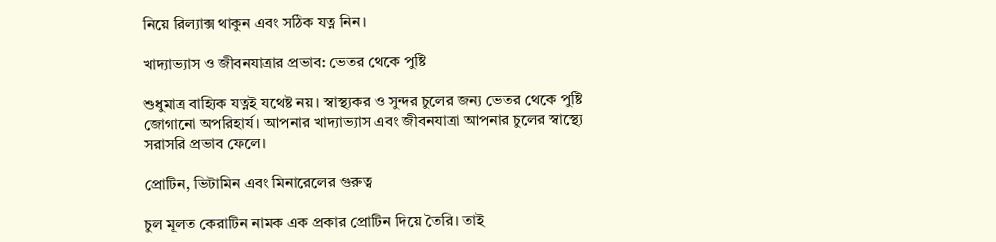নিয়ে রিল্যাক্স থাকুন এবং সঠিক যত্ন নিন।

খাদ্যাভ্যাস ও জীবনযাত্রার প্রভাব: ভেতর থেকে পুষ্টি

শুধুমাত্র বাহ্যিক যত্নই যথেষ্ট নয়। স্বাস্থ্যকর ও সুন্দর চুলের জন্য ভেতর থেকে পুষ্টি জোগানো অপরিহার্য। আপনার খাদ্যাভ্যাস এবং জীবনযাত্রা আপনার চুলের স্বাস্থ্যে সরাসরি প্রভাব ফেলে।

প্রোটিন, ভিটামিন এবং মিনারেলের গুরুত্ব

চুল মূলত কেরাটিন নামক এক প্রকার প্রোটিন দিয়ে তৈরি। তাই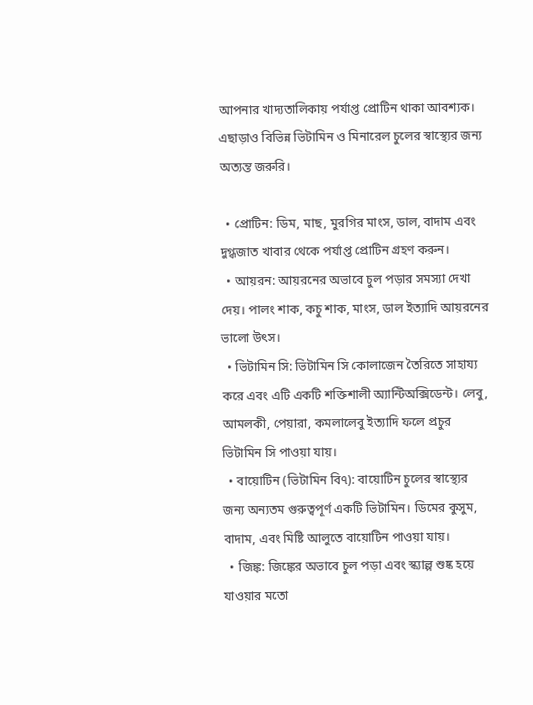আপনার খাদ্যতালিকায় পর্যাপ্ত প্রোটিন থাকা আবশ্যক। এছাড়াও বিভিন্ন ভিটামিন ও মিনারেল চুলের স্বাস্থ্যের জন্য অত্যন্ত জরুরি।

  • প্রোটিন: ডিম, মাছ, মুরগির মাংস, ডাল, বাদাম এবং দুগ্ধজাত খাবার থেকে পর্যাপ্ত প্রোটিন গ্রহণ করুন।
  • আয়রন: আয়রনের অভাবে চুল পড়ার সমস্যা দেখা দেয়। পালং শাক, কচু শাক, মাংস, ডাল ইত্যাদি আয়রনের ভালো উৎস।
  • ভিটামিন সি: ভিটামিন সি কোলাজেন তৈরিতে সাহায্য করে এবং এটি একটি শক্তিশালী অ্যান্টিঅক্সিডেন্ট। লেবু, আমলকী, পেয়ারা, কমলালেবু ইত্যাদি ফলে প্রচুর ভিটামিন সি পাওয়া যায়।
  • বায়োটিন (ভিটামিন বি৭): বায়োটিন চুলের স্বাস্থ্যের জন্য অন্যতম গুরুত্বপূর্ণ একটি ভিটামিন। ডিমের কুসুম, বাদাম, এবং মিষ্টি আলুতে বায়োটিন পাওয়া যায়।
  • জিঙ্ক: জিঙ্কের অভাবে চুল পড়া এবং স্ক্যাল্প শুষ্ক হয়ে যাওয়ার মতো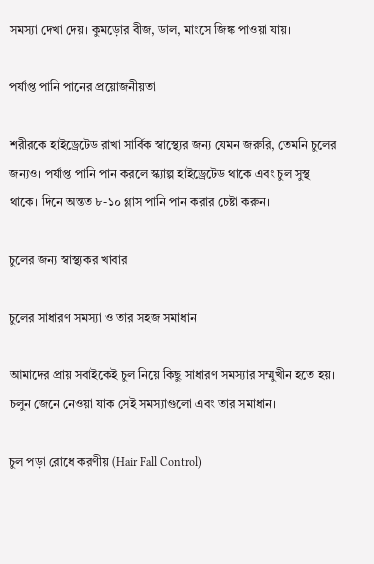সমস্যা দেখা দেয়। কুমড়োর বীজ, ডাল, মাংসে জিঙ্ক পাওয়া যায়।

পর্যাপ্ত পানি পানের প্রয়োজনীয়তা

শরীরকে হাইড্রেটেড রাখা সার্বিক স্বাস্থ্যের জন্য যেমন জরুরি, তেমনি চুলের জন্যও। পর্যাপ্ত পানি পান করলে স্ক্যাল্প হাইড্রেটেড থাকে এবং চুল সুস্থ থাকে। দিনে অন্তত ৮-১০ গ্লাস পানি পান করার চেষ্টা করুন।

চুলের জন্য স্বাস্থ্যকর খাবার

চুলের সাধারণ সমস্যা ও তার সহজ সমাধান

আমাদের প্রায় সবাইকেই চুল নিয়ে কিছু সাধারণ সমস্যার সম্মুখীন হতে হয়। চলুন জেনে নেওয়া যাক সেই সমস্যাগুলো এবং তার সমাধান।

চুল পড়া রোধে করণীয় (Hair Fall Control)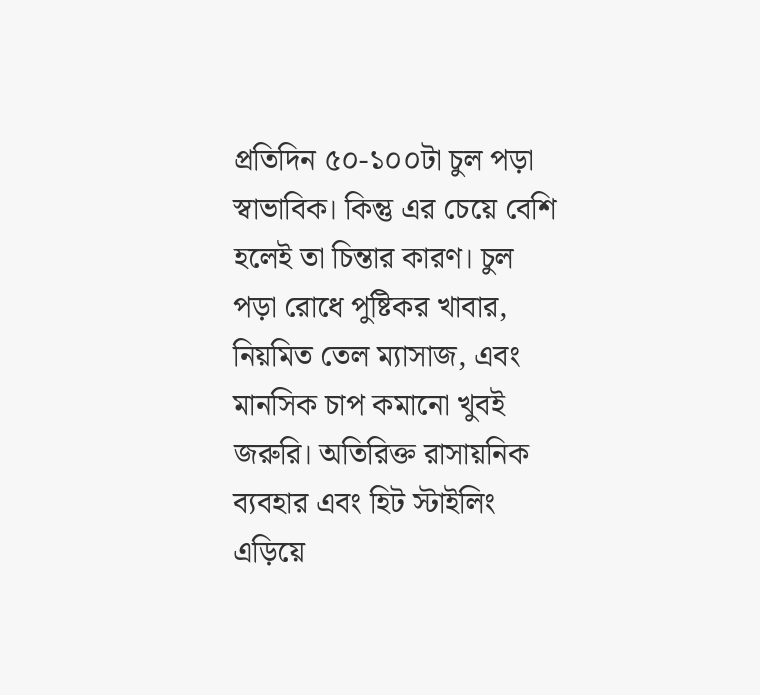প্রতিদিন ৫০-১০০টা চুল পড়া স্বাভাবিক। কিন্তু এর চেয়ে বেশি হলেই তা চিন্তার কারণ। চুল পড়া রোধে পুষ্টিকর খাবার, নিয়মিত তেল ম্যাসাজ, এবং মানসিক চাপ কমানো খুবই জরুরি। অতিরিক্ত রাসায়নিক ব্যবহার এবং হিট স্টাইলিং এড়িয়ে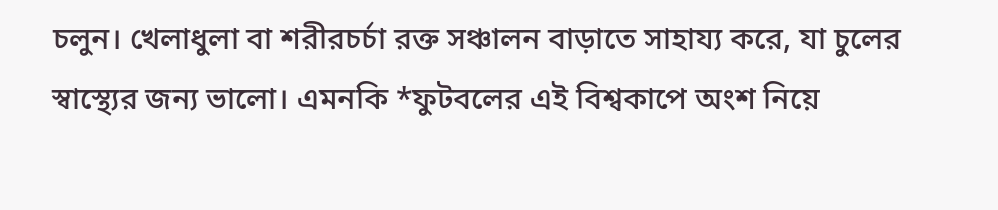চলুন। খেলাধুলা বা শরীরচর্চা রক্ত সঞ্চালন বাড়াতে সাহায্য করে, যা চুলের স্বাস্থ্যের জন্য ভালো। এমনকি *ফুটবলের এই বিশ্বকাপে অংশ নিয়ে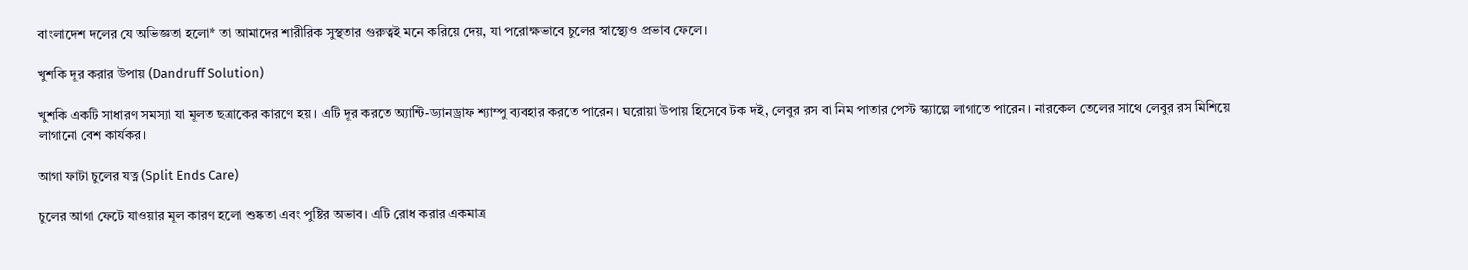বাংলাদেশ দলের যে অভিজ্ঞতা হলো* তা আমাদের শারীরিক সুস্থতার গুরুত্বই মনে করিয়ে দেয়, যা পরোক্ষভাবে চুলের স্বাস্থ্যেও প্রভাব ফেলে।

খুশকি দূর করার উপায় (Dandruff Solution)

খুশকি একটি সাধারণ সমস্যা যা মূলত ছত্রাকের কারণে হয়। এটি দূর করতে অ্যান্টি-ড্যানড্রাফ শ্যাম্পু ব্যবহার করতে পারেন। ঘরোয়া উপায় হিসেবে টক দই, লেবুর রস বা নিম পাতার পেস্ট স্ক্যাল্পে লাগাতে পারেন। নারকেল তেলের সাথে লেবুর রস মিশিয়ে লাগানো বেশ কার্যকর।

আগা ফাটা চুলের যত্ন (Split Ends Care)

চুলের আগা ফেটে যাওয়ার মূল কারণ হলো শুষ্কতা এবং পুষ্টির অভাব। এটি রোধ করার একমাত্র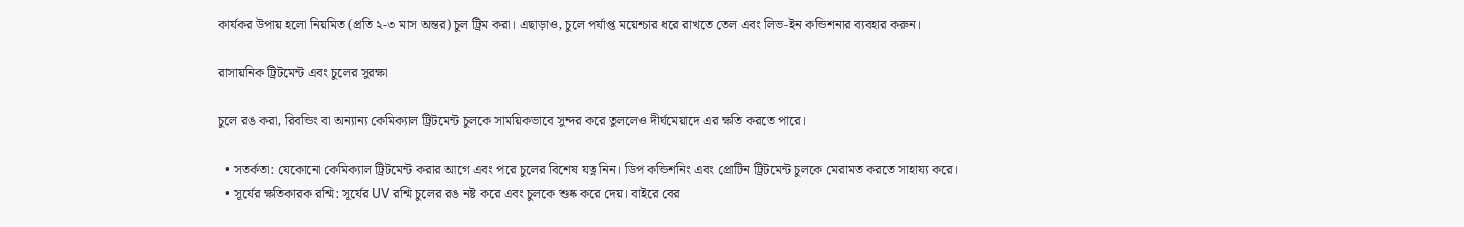কার্যকর উপায় হলো নিয়মিত (প্রতি ২-৩ মাস অন্তর) চুল ট্রিম করা। এছাড়াও, চুলে পর্যাপ্ত ময়েশ্চার ধরে রাখতে তেল এবং লিভ-ইন কন্ডিশনার ব্যবহার করুন।

রাসায়নিক ট্রিটমেন্ট এবং চুলের সুরক্ষা

চুলে রঙ করা, রিবন্ডিং বা অন্যান্য কেমিক্যাল ট্রিটমেন্ট চুলকে সাময়িকভাবে সুন্দর করে তুললেও দীর্ঘমেয়াদে এর ক্ষতি করতে পারে।

  • সতর্কতা: যেকোনো কেমিক্যাল ট্রিটমেন্ট করার আগে এবং পরে চুলের বিশেষ যত্ন নিন। ডিপ কন্ডিশনিং এবং প্রোটিন ট্রিটমেন্ট চুলকে মেরামত করতে সাহায্য করে।
  • সূর্যের ক্ষতিকারক রশ্মি: সূর্যের UV রশ্মি চুলের রঙ নষ্ট করে এবং চুলকে শুষ্ক করে দেয়। বাইরে বের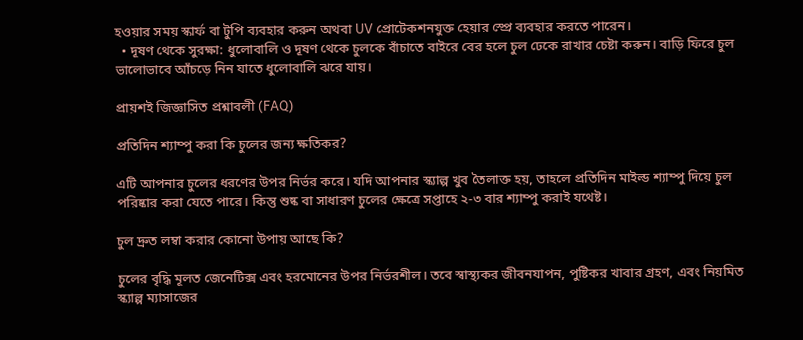হওয়ার সময় স্কার্ফ বা টুপি ব্যবহার করুন অথবা UV প্রোটেকশনযুক্ত হেয়ার স্প্রে ব্যবহার করতে পারেন।
  • দূষণ থেকে সুরক্ষা: ধুলোবালি ও দূষণ থেকে চুলকে বাঁচাতে বাইরে বের হলে চুল ঢেকে রাখার চেষ্টা করুন। বাড়ি ফিরে চুল ভালোভাবে আঁচড়ে নিন যাতে ধুলোবালি ঝরে যায়।

প্রায়শই জিজ্ঞাসিত প্রশ্নাবলী (FAQ)

প্রতিদিন শ্যাম্পু করা কি চুলের জন্য ক্ষতিকর?

এটি আপনার চুলের ধরণের উপর নির্ভর করে। যদি আপনার স্ক্যাল্প খুব তৈলাক্ত হয়, তাহলে প্রতিদিন মাইল্ড শ্যাম্পু দিয়ে চুল পরিষ্কার করা যেতে পারে। কিন্তু শুষ্ক বা সাধারণ চুলের ক্ষেত্রে সপ্তাহে ২-৩ বার শ্যাম্পু করাই যথেষ্ট।

চুল দ্রুত লম্বা করার কোনো উপায় আছে কি?

চুলের বৃদ্ধি মূলত জেনেটিক্স এবং হরমোনের উপর নির্ভরশীল। তবে স্বাস্থ্যকর জীবনযাপন, পুষ্টিকর খাবার গ্রহণ, এবং নিয়মিত স্ক্যাল্প ম্যাসাজের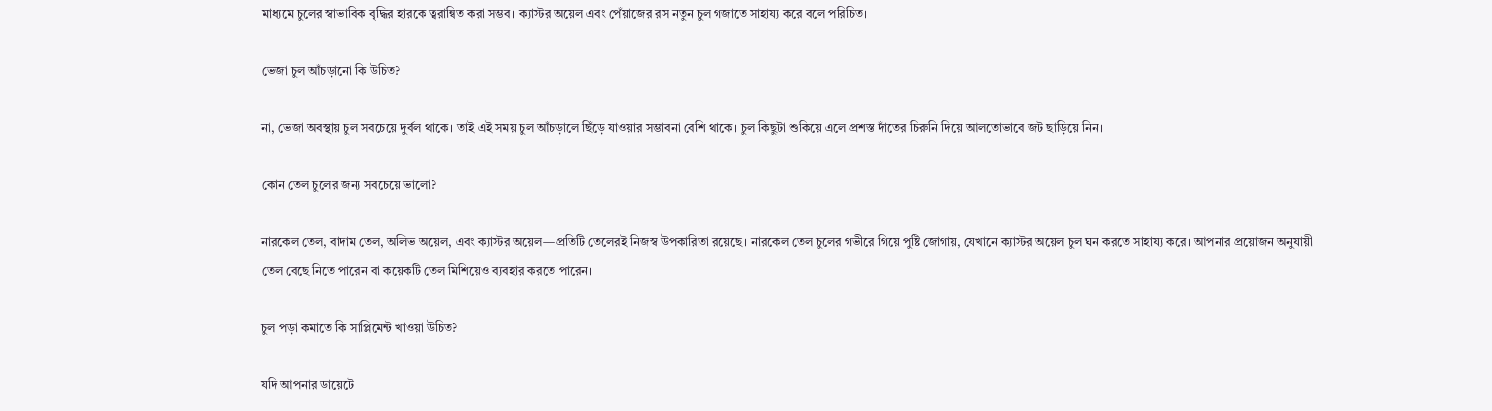মাধ্যমে চুলের স্বাভাবিক বৃদ্ধির হারকে ত্বরান্বিত করা সম্ভব। ক্যাস্টর অয়েল এবং পেঁয়াজের রস নতুন চুল গজাতে সাহায্য করে বলে পরিচিত।

ভেজা চুল আঁচড়ানো কি উচিত?

না, ভেজা অবস্থায় চুল সবচেয়ে দুর্বল থাকে। তাই এই সময় চুল আঁচড়ালে ছিঁড়ে যাওয়ার সম্ভাবনা বেশি থাকে। চুল কিছুটা শুকিয়ে এলে প্রশস্ত দাঁতের চিরুনি দিয়ে আলতোভাবে জট ছাড়িয়ে নিন।

কোন তেল চুলের জন্য সবচেয়ে ভালো?

নারকেল তেল, বাদাম তেল, অলিভ অয়েল, এবং ক্যাস্টর অয়েল—প্রতিটি তেলেরই নিজস্ব উপকারিতা রয়েছে। নারকেল তেল চুলের গভীরে গিয়ে পুষ্টি জোগায়, যেখানে ক্যাস্টর অয়েল চুল ঘন করতে সাহায্য করে। আপনার প্রয়োজন অনুযায়ী তেল বেছে নিতে পারেন বা কয়েকটি তেল মিশিয়েও ব্যবহার করতে পারেন।

চুল পড়া কমাতে কি সাপ্লিমেন্ট খাওয়া উচিত?

যদি আপনার ডায়েটে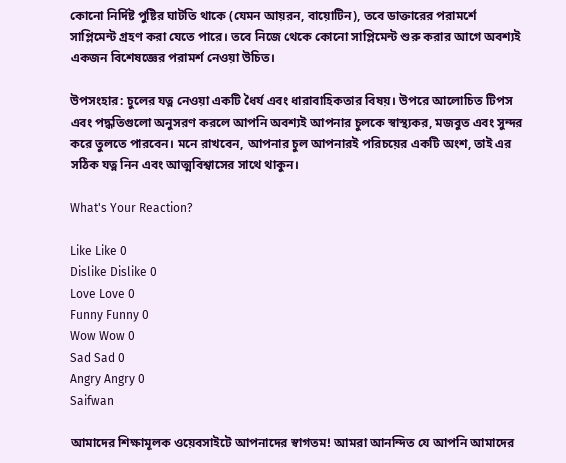কোনো নির্দিষ্ট পুষ্টির ঘাটতি থাকে (যেমন আয়রন, বায়োটিন), তবে ডাক্তারের পরামর্শে সাপ্লিমেন্ট গ্রহণ করা যেতে পারে। তবে নিজে থেকে কোনো সাপ্লিমেন্ট শুরু করার আগে অবশ্যই একজন বিশেষজ্ঞের পরামর্শ নেওয়া উচিত।

উপসংহার: চুলের যত্ন নেওয়া একটি ধৈর্য এবং ধারাবাহিকতার বিষয়। উপরে আলোচিত টিপস এবং পদ্ধতিগুলো অনুসরণ করলে আপনি অবশ্যই আপনার চুলকে স্বাস্থ্যকর, মজবুত এবং সুন্দর করে তুলতে পারবেন। মনে রাখবেন, আপনার চুল আপনারই পরিচয়ের একটি অংশ, তাই এর সঠিক যত্ন নিন এবং আত্মবিশ্বাসের সাথে থাকুন।

What's Your Reaction?

Like Like 0
Dislike Dislike 0
Love Love 0
Funny Funny 0
Wow Wow 0
Sad Sad 0
Angry Angry 0
Saifwan

আমাদের শিক্ষামূলক ওয়েবসাইটে আপনাদের স্বাগতম! আমরা আনন্দিত যে আপনি আমাদের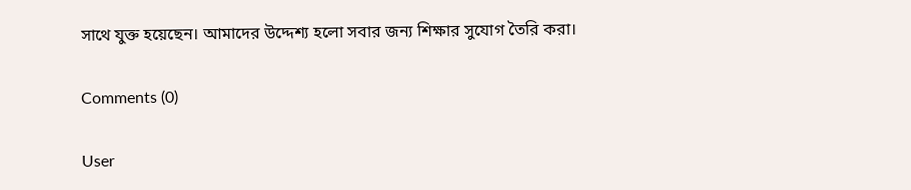সাথে যুক্ত হয়েছেন। আমাদের উদ্দেশ্য হলো সবার জন্য শিক্ষার সুযোগ তৈরি করা।

Comments (0)

User